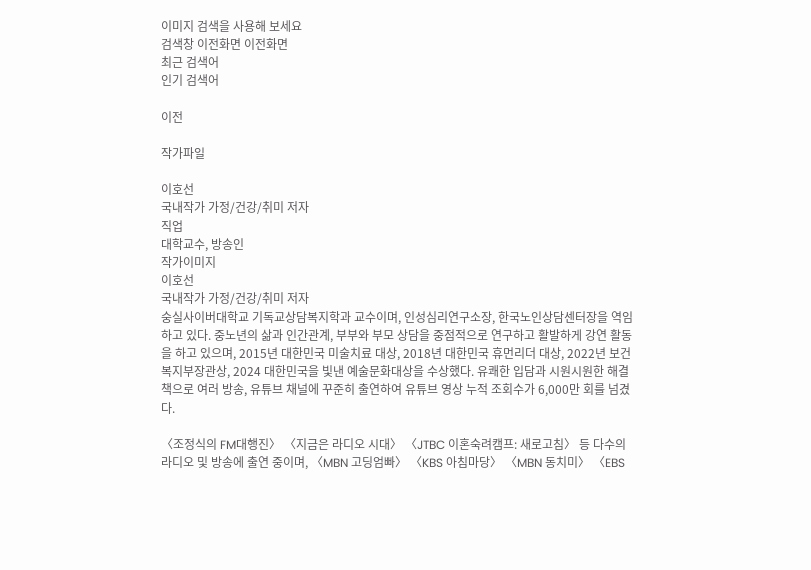이미지 검색을 사용해 보세요
검색창 이전화면 이전화면
최근 검색어
인기 검색어

이전

작가파일

이호선
국내작가 가정/건강/취미 저자
직업
대학교수, 방송인
작가이미지
이호선
국내작가 가정/건강/취미 저자
숭실사이버대학교 기독교상담복지학과 교수이며, 인성심리연구소장, 한국노인상담센터장을 역임하고 있다. 중노년의 삶과 인간관계, 부부와 부모 상담을 중점적으로 연구하고 활발하게 강연 활동을 하고 있으며, 2015년 대한민국 미술치료 대상, 2018년 대한민국 휴먼리더 대상, 2022년 보건복지부장관상, 2024 대한민국을 빛낸 예술문화대상을 수상했다. 유쾌한 입담과 시원시원한 해결책으로 여러 방송, 유튜브 채널에 꾸준히 출연하여 유튜브 영상 누적 조회수가 6,000만 회를 넘겼다.

〈조정식의 FM대행진〉 〈지금은 라디오 시대〉 〈JTBC 이혼숙려캠프: 새로고침〉 등 다수의 라디오 및 방송에 출연 중이며, 〈MBN 고딩엄빠〉 〈KBS 아침마당〉 〈MBN 동치미〉 〈EBS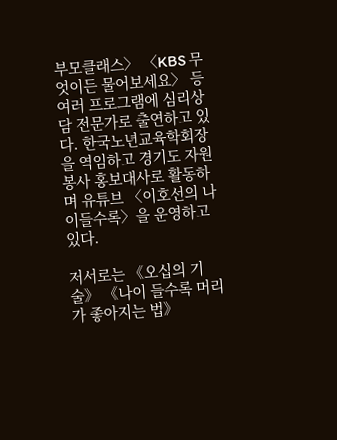부모클래스〉 〈KBS 무엇이든 물어보세요〉 등 여러 프로그램에 심리상담 전문가로 출연하고 있다. 한국노년교육학회장을 역임하고 경기도 자원봉사 홍보대사로 활동하며 유튜브 〈이호선의 나이들수록〉을 운영하고 있다.

저서로는 《오십의 기술》 《나이 들수록 머리가 좋아지는 법》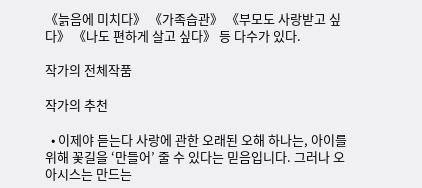《늙음에 미치다》 《가족습관》 《부모도 사랑받고 싶다》 《나도 편하게 살고 싶다》 등 다수가 있다.

작가의 전체작품

작가의 추천

  • 이제야 듣는다 사랑에 관한 오래된 오해 하나는, 아이를 위해 꽃길을 ‘만들어’ 줄 수 있다는 믿음입니다. 그러나 오아시스는 만드는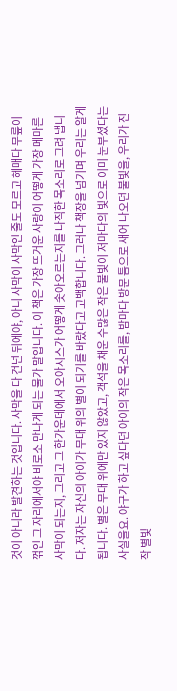것이 아니라 발견하는 것입니다. 사막을 다 건넌 뒤에야, 아니 사막이 사막인 줄도 모르고 헤매다 무릎이 꺾인 그 자리에서야 비로소 만나게 되는 물가 말입니다. 이 책은 가장 뜨거운 사랑이 어떻게 가장 메마른 사막이 되는지, 그리고 그 한가운데에서 오아시스가 어떻게 솟아오르는지를 나직한 목소리로 그려 냅니다. 저자는 자신의 아이가 무대 위의 별이 되기를 바랐다고 고백합니다. 그러나 책장을 넘기며 우리는 알게 됩니다. 별은 무대 위에만 있지 않았고, 객석을 채운 수많은 작은 불빛이 저마다의 빛으로 이미 눈부셨다는 사실을요. 야구가 하고 싶다던 아이의 작은 목소리를, 밤마다 방문 틈으로 새어 나오던 불빛을, 우리가 진작 별빛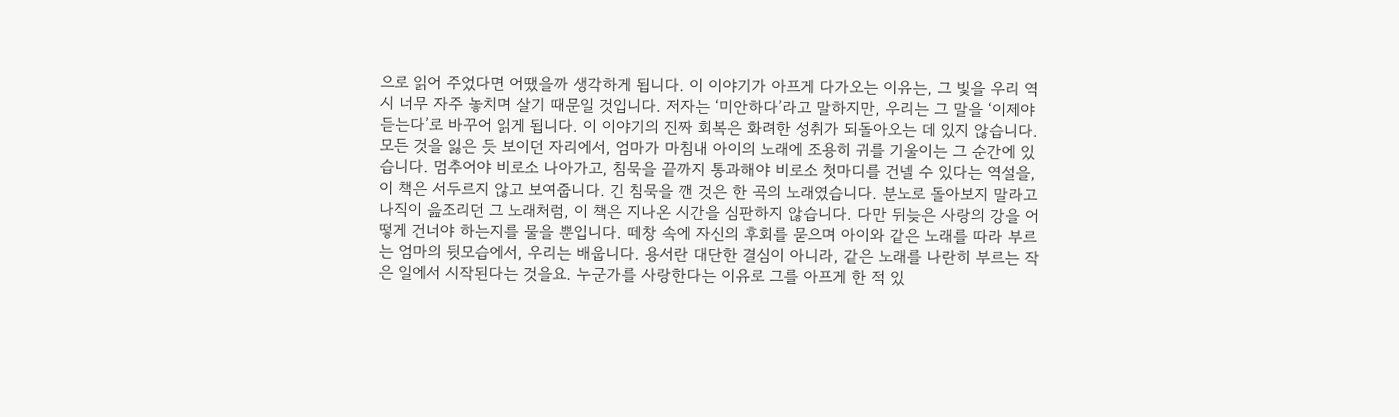으로 읽어 주었다면 어땠을까 생각하게 됩니다. 이 이야기가 아프게 다가오는 이유는, 그 빛을 우리 역시 너무 자주 놓치며 살기 때문일 것입니다. 저자는 ‘미안하다’라고 말하지만, 우리는 그 말을 ‘이제야 듣는다’로 바꾸어 읽게 됩니다. 이 이야기의 진짜 회복은 화려한 성취가 되돌아오는 데 있지 않습니다. 모든 것을 잃은 듯 보이던 자리에서, 엄마가 마침내 아이의 노래에 조용히 귀를 기울이는 그 순간에 있습니다. 멈추어야 비로소 나아가고, 침묵을 끝까지 통과해야 비로소 첫마디를 건넬 수 있다는 역설을, 이 책은 서두르지 않고 보여줍니다. 긴 침묵을 깬 것은 한 곡의 노래였습니다. 분노로 돌아보지 말라고 나직이 읊조리던 그 노래처럼, 이 책은 지나온 시간을 심판하지 않습니다. 다만 뒤늦은 사랑의 강을 어떻게 건너야 하는지를 물을 뿐입니다. 떼창 속에 자신의 후회를 묻으며 아이와 같은 노래를 따라 부르는 엄마의 뒷모습에서, 우리는 배웁니다. 용서란 대단한 결심이 아니라, 같은 노래를 나란히 부르는 작은 일에서 시작된다는 것을요. 누군가를 사랑한다는 이유로 그를 아프게 한 적 있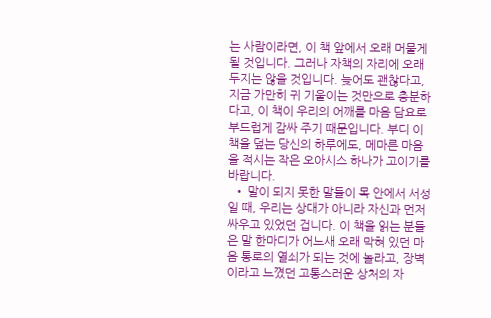는 사람이라면, 이 책 앞에서 오래 머물게 될 것입니다. 그러나 자책의 자리에 오래 두지는 않을 것입니다. 늦어도 괜찮다고, 지금 가만히 귀 기울이는 것만으로 충분하다고, 이 책이 우리의 어깨를 마음 담요로 부드럽게 감싸 주기 때문입니다. 부디 이 책을 덮는 당신의 하루에도, 메마른 마음을 적시는 작은 오아시스 하나가 고이기를 바랍니다.
  • 말이 되지 못한 말들이 목 안에서 서성일 때, 우리는 상대가 아니라 자신과 먼저 싸우고 있었던 겁니다. 이 책을 읽는 분들은 말 한마디가 어느새 오래 막혀 있던 마음 통로의 열쇠가 되는 것에 놀라고, 장벽이라고 느꼈던 고통스러운 상처의 자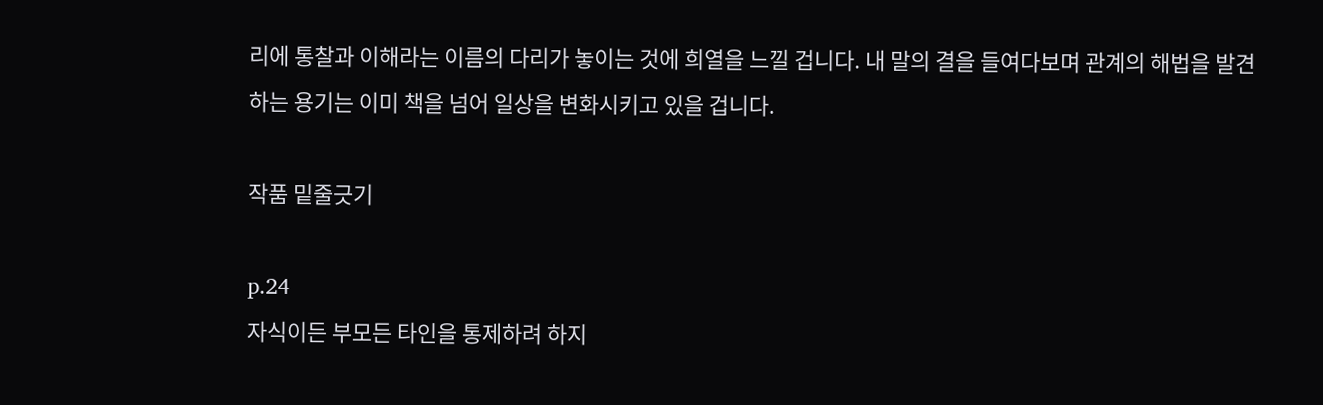리에 통찰과 이해라는 이름의 다리가 놓이는 것에 희열을 느낄 겁니다. 내 말의 결을 들여다보며 관계의 해법을 발견하는 용기는 이미 책을 넘어 일상을 변화시키고 있을 겁니다.

작품 밑줄긋기

p.24
자식이든 부모든 타인을 통제하려 하지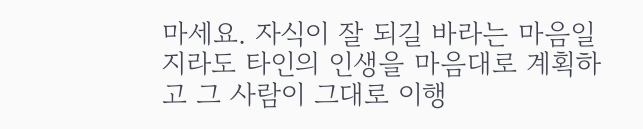마세요. 자식이 잘 되길 바라는 마음일지라도 타인의 인생을 마음대로 계획하고 그 사람이 그대로 이행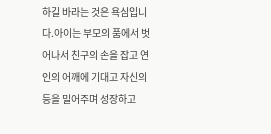하길 바라는 것은 욕심입니다.아이는 부모의 품에서 벗어나서 친구의 손을 잡고 연인의 어깨에 기대고 자신의 등을 밀어주며 성장하고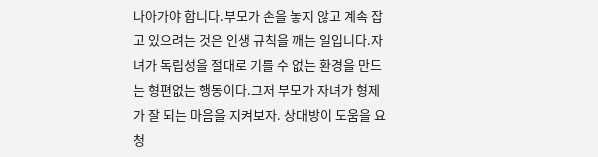나아가야 합니다.부모가 손을 놓지 않고 계속 잡고 있으려는 것은 인생 규칙을 깨는 일입니다.자녀가 독립성을 절대로 기를 수 없는 환경을 만드는 형편없는 행동이다.그저 부모가 자녀가 형제가 잘 되는 마음을 지켜보자. 상대방이 도움을 요청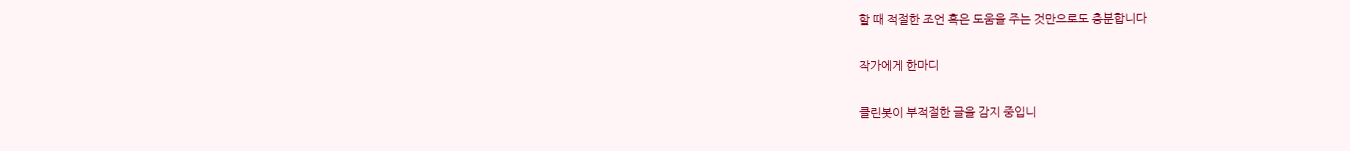할 때 적절한 조언 혹은 도움을 주는 것만으로도 충분합니다

작가에게 한마디

클린봇이 부적절한 글을 감지 중입니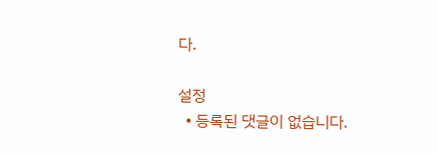다.

설정
  • 등록된 댓글이 없습니다.